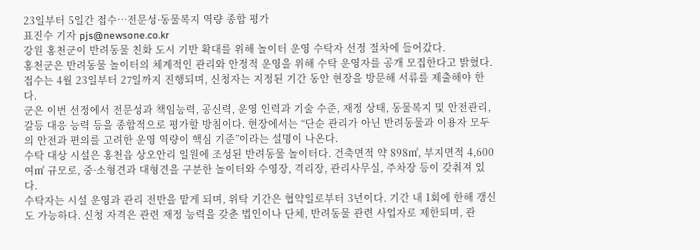23일부터 5일간 접수…전문성·동물복지 역량 종합 평가
표진수 기자 pjs@newsone.co.kr
강원 홍천군이 반려동물 친화 도시 기반 확대를 위해 놀이터 운영 수탁자 선정 절차에 들어갔다.
홍천군은 반려동물 놀이터의 체계적인 관리와 안정적 운영을 위해 수탁 운영자를 공개 모집한다고 밝혔다. 접수는 4월 23일부터 27일까지 진행되며, 신청자는 지정된 기간 동안 현장을 방문해 서류를 제출해야 한다.
군은 이번 선정에서 전문성과 책임능력, 공신력, 운영 인력과 기술 수준, 재정 상태, 동물복지 및 안전관리, 갈등 대응 능력 등을 종합적으로 평가할 방침이다. 현장에서는 “단순 관리가 아닌 반려동물과 이용자 모두의 안전과 편의를 고려한 운영 역량이 핵심 기준”이라는 설명이 나온다.
수탁 대상 시설은 홍천읍 상오안리 일원에 조성된 반려동물 놀이터다. 건축면적 약 898㎡, 부지면적 4,600여㎡ 규모로, 중·소형견과 대형견을 구분한 놀이터와 수영장, 격리장, 관리사무실, 주차장 등이 갖춰져 있다.
수탁자는 시설 운영과 관리 전반을 맡게 되며, 위탁 기간은 협약일로부터 3년이다. 기간 내 1회에 한해 갱신도 가능하다. 신청 자격은 관련 재정 능력을 갖춘 법인이나 단체, 반려동물 관련 사업자로 제한되며, 관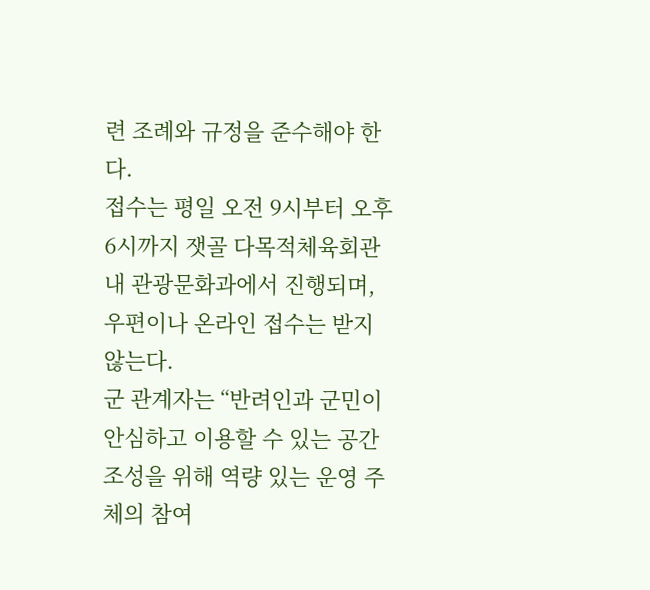련 조례와 규정을 준수해야 한다.
접수는 평일 오전 9시부터 오후 6시까지 잿골 다목적체육회관 내 관광문화과에서 진행되며, 우편이나 온라인 접수는 받지 않는다.
군 관계자는 “반려인과 군민이 안심하고 이용할 수 있는 공간 조성을 위해 역량 있는 운영 주체의 참여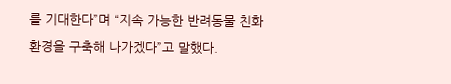를 기대한다”며 “지속 가능한 반려동물 친화 환경을 구축해 나가겠다”고 말했다.